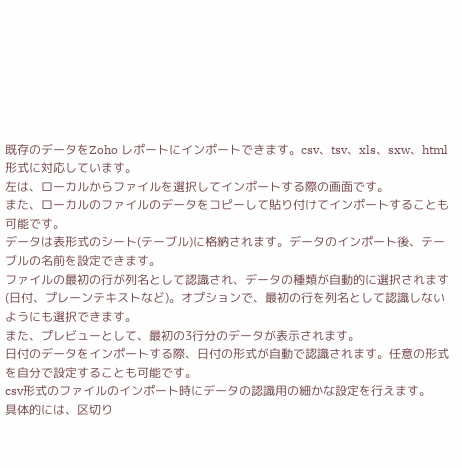既存のデータをZoho レポートにインポートできます。csv、tsv、xls、sxw、html形式に対応しています。
左は、ローカルからファイルを選択してインポートする際の画面です。
また、ローカルのファイルのデータをコピーして貼り付けてインポートすることも可能です。
データは表形式のシート(テーブル)に格納されます。データのインポート後、テーブルの名前を設定できます。
ファイルの最初の行が列名として認識され、データの種類が自動的に選択されます(日付、プレーンテキストなど)。オプションで、最初の行を列名として認識しないようにも選択できます。
また、プレビューとして、最初の3行分のデータが表示されます。
日付のデータをインポートする際、日付の形式が自動で認識されます。任意の形式を自分で設定することも可能です。
csv形式のファイルのインポート時にデータの認識用の細かな設定を行えます。
具体的には、区切り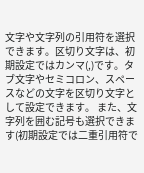文字や文字列の引用符を選択できます。区切り文字は、初期設定ではカンマ(,)です。タブ文字やセミコロン、スペースなどの文字を区切り文字として設定できます。 また、文字列を囲む記号も選択できます(初期設定では二重引用符で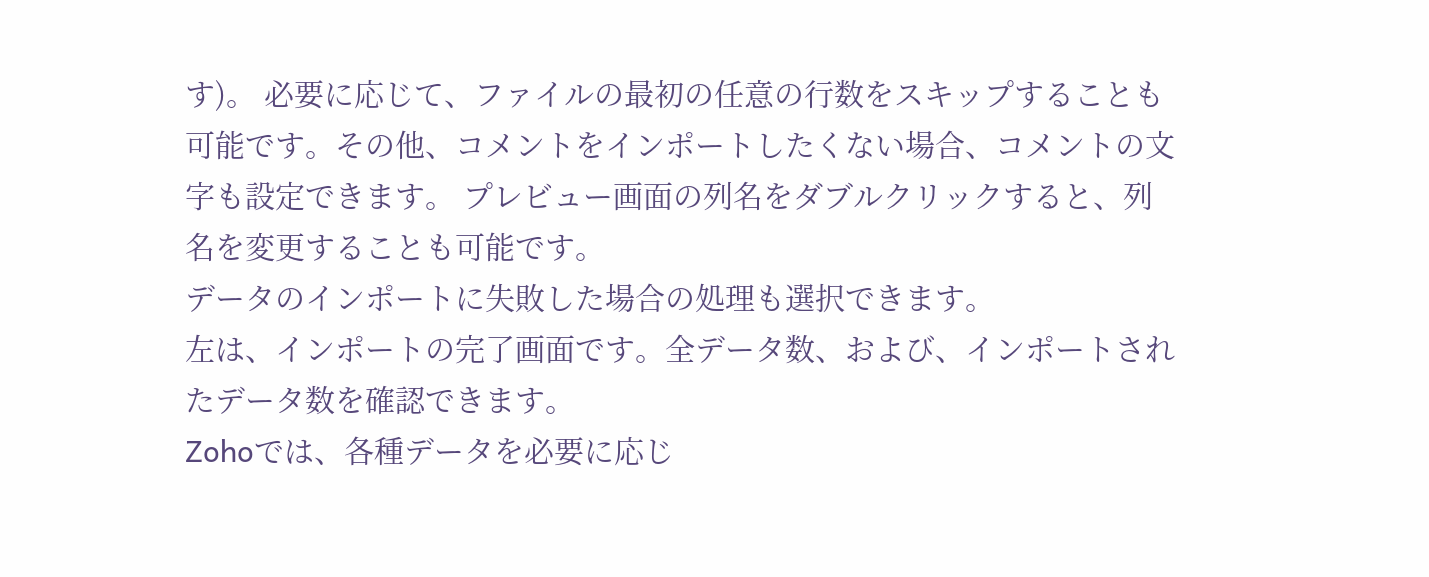す)。 必要に応じて、ファイルの最初の任意の行数をスキップすることも可能です。その他、コメントをインポートしたくない場合、コメントの文字も設定できます。 プレビュー画面の列名をダブルクリックすると、列名を変更することも可能です。
データのインポートに失敗した場合の処理も選択できます。
左は、インポートの完了画面です。全データ数、および、インポートされたデータ数を確認できます。
Zohoでは、各種データを必要に応じ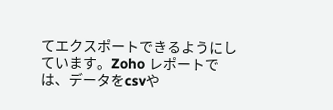てエクスポートできるようにしています。Zoho レポートでは、データをcsvや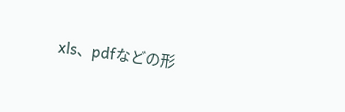xls、pdfなどの形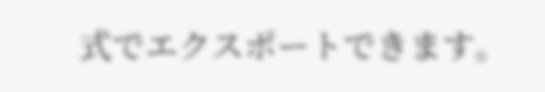式でエクスポートできます。